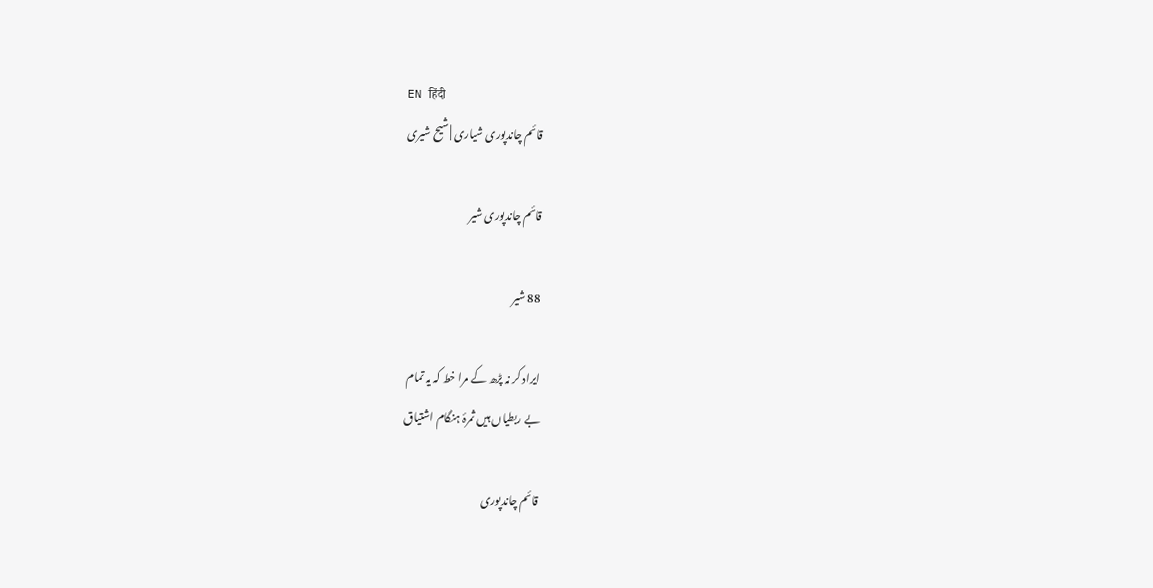EN हिंदी
قائم چاندپوری شیاری | شیح شیری

قائم چاندپوری شیر

88 شیر

ایراد کر نہ پڑھ کے مرا خط کہ یہ تمام
بے ربطیاں ہیں ثمرۂ ہنگام اشتیاق

قائم چاندپوری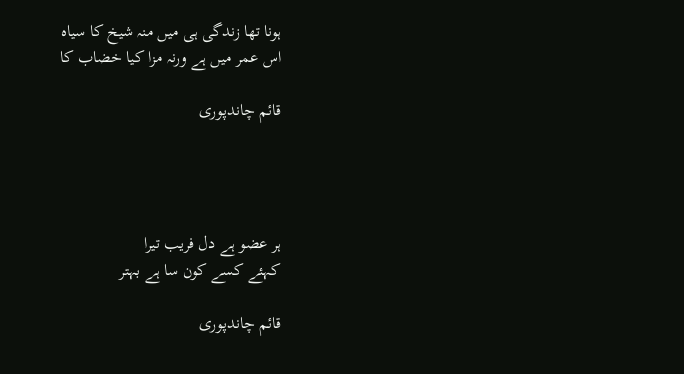ہونا تھا زندگی ہی میں منہ شیخ کا سیاہ
اس عمر میں ہے ورنہ مزا کیا خضاب کا

قائم چاندپوری




ہر عضو ہے دل فریب تیرا
کہئے کسے کون سا ہے بہتر

قائم چاندپوری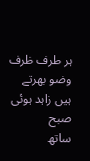ہر طرف ظرف وضو بھرتے ہیں زاہد ہوئی صبح
ساتھ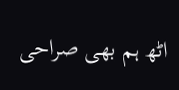اٹھ ہم بھی صراحی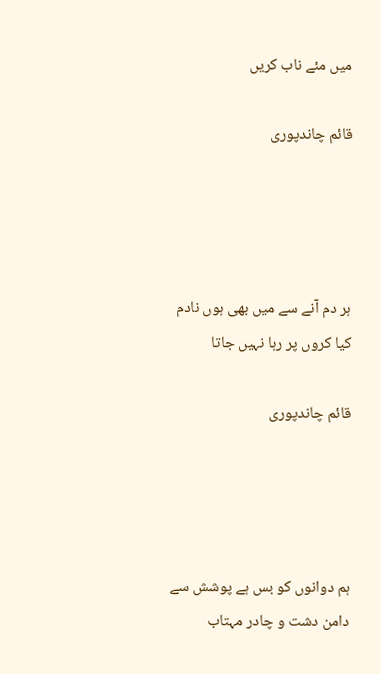میں مئے ناب کریں

قائم چاندپوری




ہر دم آنے سے میں بھی ہوں نادم
کیا کروں پر رہا نہیں جاتا

قائم چاندپوری




ہم دوانوں کو بس ہے پوشش سے
دامن دشت و چادر مہتاب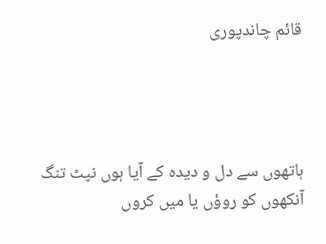قائم چاندپوری




ہاتھوں سے دل و دیدہ کے آیا ہوں نپٹ تنگ
آنکھوں کو روؤں یا میں کروں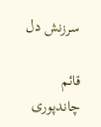سرزنش دل

قائم چاندپوری